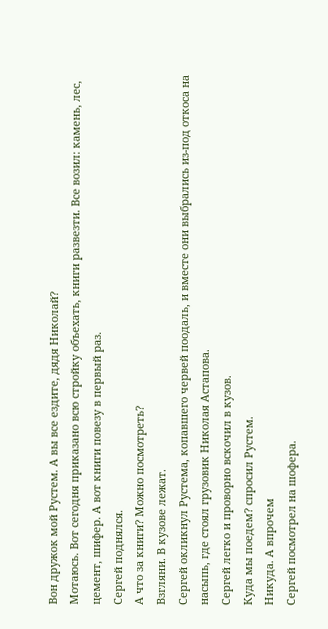Вон дружок мой Рустем. А вы все ездите, дядя Николай?
Мотаюсь. Вот сегодня приказано всю стройку объехать, книги развезти. Все возил: камень, лес, цемент, шифер. А вот книги повезу в первый раз.
Сергей поднялся.
А что за книги? Можно посмотреть?
Взгляни. В кузове лежат.
Сергей окликнул Рустема, копавшего червей поодаль, и вместе они выбрались из-под откоса на насыпь, где стоял грузовик Николая Астапова.
Сергей легко и проворно вскочил в кузов.
Куда мы поедем? спросил Рустем.
Никуда. А впрочем
Сергей посмотрел на шофера.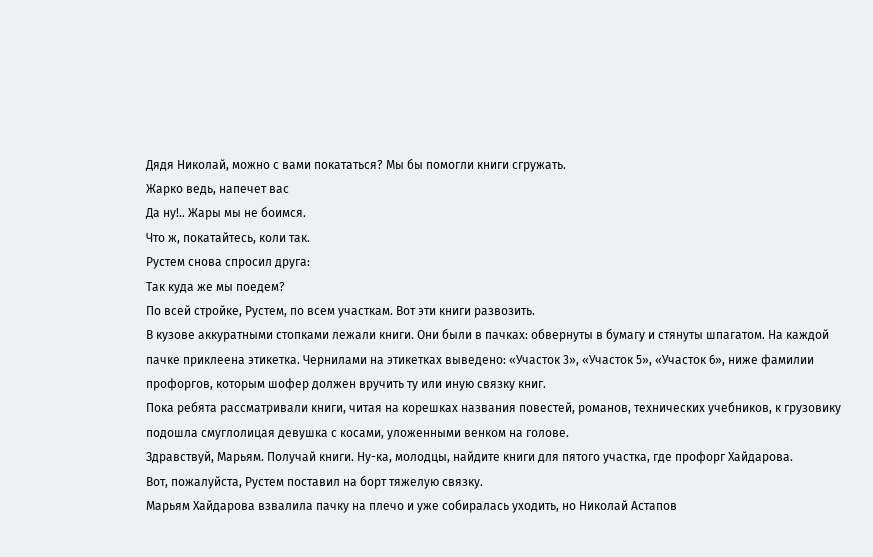Дядя Николай, можно с вами покататься? Мы бы помогли книги сгружать.
Жарко ведь, напечет вас
Да ну!.. Жары мы не боимся.
Что ж, покатайтесь, коли так.
Рустем снова спросил друга:
Так куда же мы поедем?
По всей стройке, Рустем, по всем участкам. Вот эти книги развозить.
В кузове аккуратными стопками лежали книги. Они были в пачках: обвернуты в бумагу и стянуты шпагатом. На каждой пачке приклеена этикетка. Чернилами на этикетках выведено: «Участок 3», «Участок 5», «Участок 6», ниже фамилии профоргов, которым шофер должен вручить ту или иную связку книг.
Пока ребята рассматривали книги, читая на корешках названия повестей, романов, технических учебников, к грузовику подошла смуглолицая девушка с косами, уложенными венком на голове.
Здравствуй, Марьям. Получай книги. Ну-ка, молодцы, найдите книги для пятого участка, где профорг Хайдарова.
Вот, пожалуйста, Рустем поставил на борт тяжелую связку.
Марьям Хайдарова взвалила пачку на плечо и уже собиралась уходить, но Николай Астапов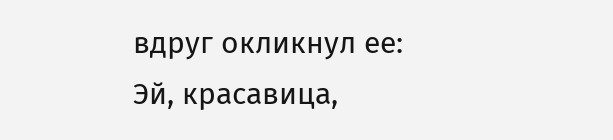вдруг окликнул ее:
Эй, красавица,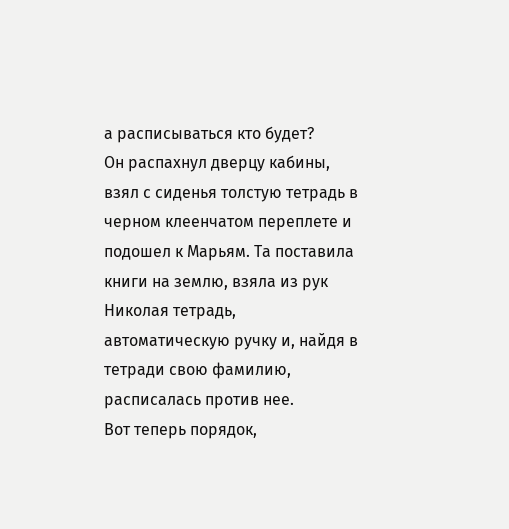а расписываться кто будет?
Он распахнул дверцу кабины, взял с сиденья толстую тетрадь в черном клеенчатом переплете и подошел к Марьям. Та поставила книги на землю, взяла из рук Николая тетрадь, автоматическую ручку и, найдя в тетради свою фамилию, расписалась против нее.
Вот теперь порядок,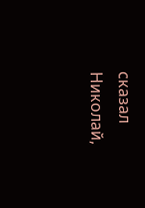сказал Николай,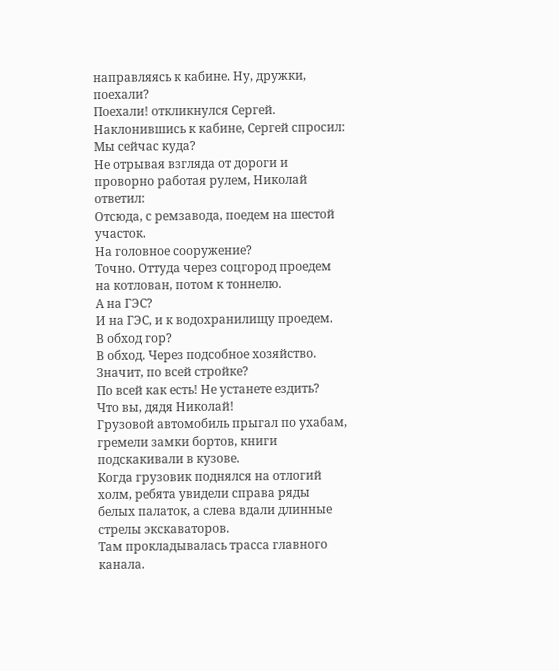направляясь к кабине. Ну, дружки, поехали?
Поехали! откликнулся Сергей.
Наклонившись к кабине, Сергей спросил:
Мы сейчас куда?
Не отрывая взгляда от дороги и проворно работая рулем, Николай ответил:
Отсюда, с ремзавода, поедем на шестой участок.
На головное сооружение?
Точно. Оттуда через соцгород проедем на котлован, потом к тоннелю.
А на ГЭС?
И на ГЭС, и к водохранилищу проедем.
В обход гор?
В обход. Через подсобное хозяйство.
Значит, по всей стройке?
По всей как есть! Не устанете ездить?
Что вы, дядя Николай!
Грузовой автомобиль прыгал по ухабам, гремели замки бортов, книги подскакивали в кузове.
Когда грузовик поднялся на отлогий холм, ребята увидели справа ряды белых палаток, а слева вдали длинные стрелы экскаваторов.
Там прокладывалась трасса главного канала.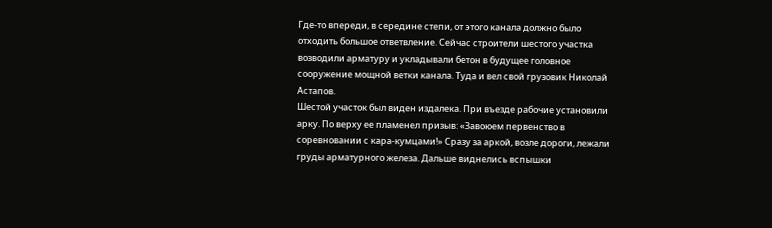Где-то впереди, в середине степи, от этого канала должно было отходить большое ответвление. Сейчас строители шестого участка возводили арматуру и укладывали бетон в будущее головное сооружение мощной ветки канала. Туда и вел свой грузовик Николай Астапов.
Шестой участок был виден издалека. При въезде рабочие установили арку. По верху ее пламенел призыв: «Завоюем первенство в соревновании с кара-кумцами!» Сразу за аркой, возле дороги, лежали груды арматурного железа. Дальше виднелись вспышки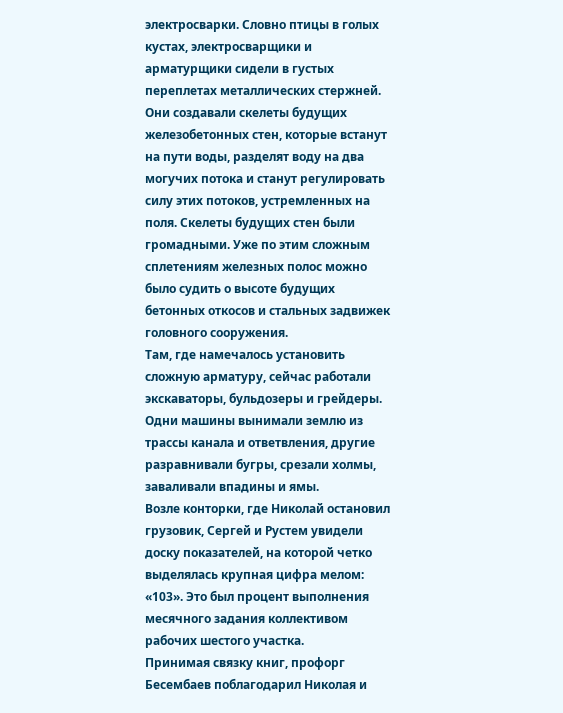электросварки. Словно птицы в голых кустах, электросварщики и арматурщики сидели в густых переплетах металлических стержней. Они создавали скелеты будущих железобетонных стен, которые встанут на пути воды, разделят воду на два могучих потока и станут регулировать силу этих потоков, устремленных на поля. Скелеты будущих стен были громадными. Уже по этим сложным сплетениям железных полос можно было судить о высоте будущих бетонных откосов и стальных задвижек головного сооружения.
Там, где намечалось установить сложную арматуру, сейчас работали экскаваторы, бульдозеры и грейдеры. Одни машины вынимали землю из трассы канала и ответвления, другие разравнивали бугры, срезали холмы, заваливали впадины и ямы.
Возле конторки, где Николай остановил грузовик, Сергей и Рустем увидели доску показателей, на которой четко выделялась крупная цифра мелом: «103». Это был процент выполнения месячного задания коллективом рабочих шестого участка.
Принимая связку книг, профорг Бесембаев поблагодарил Николая и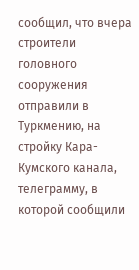сообщил, что вчера строители головного сооружения отправили в Туркмению, на стройку Кара-Кумского канала, телеграмму, в которой сообщили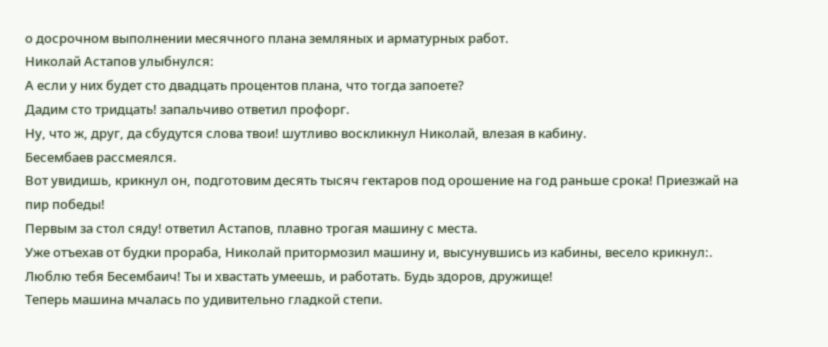о досрочном выполнении месячного плана земляных и арматурных работ.
Николай Астапов улыбнулся:
А если у них будет сто двадцать процентов плана, что тогда запоете?
Дадим сто тридцать! запальчиво ответил профорг.
Ну, что ж, друг, да сбудутся слова твои! шутливо воскликнул Николай, влезая в кабину.
Бесембаев рассмеялся.
Вот увидишь, крикнул он, подготовим десять тысяч гектаров под орошение на год раньше срока! Приезжай на пир победы!
Первым за стол сяду! ответил Астапов, плавно трогая машину с места.
Уже отъехав от будки прораба, Николай притормозил машину и, высунувшись из кабины, весело крикнул:.
Люблю тебя Бесембаич! Ты и хвастать умеешь, и работать. Будь здоров, дружище!
Теперь машина мчалась по удивительно гладкой степи.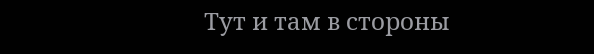Тут и там в стороны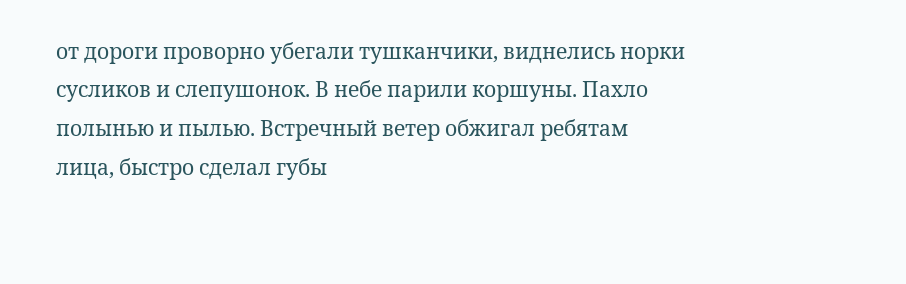от дороги проворно убегали тушканчики, виднелись норки сусликов и слепушонок. В небе парили коршуны. Пахло полынью и пылью. Встречный ветер обжигал ребятам лица, быстро сделал губы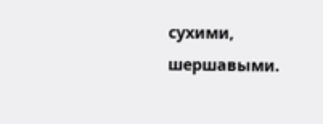сухими, шершавыми.